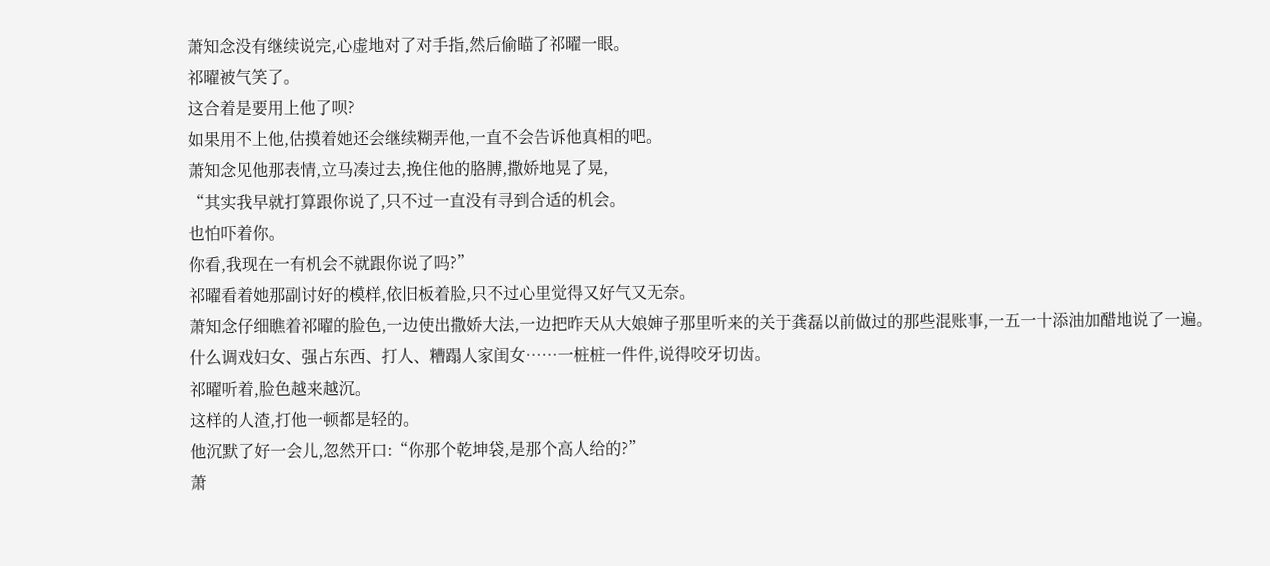萧知念没有继续说完,心虚地对了对手指,然后偷瞄了祁曜一眼。
祁曜被气笑了。
这合着是要用上他了呗?
如果用不上他,估摸着她还会继续糊弄他,一直不会告诉他真相的吧。
萧知念见他那表情,立马凑过去,挽住他的胳膊,撒娇地晃了晃,
“其实我早就打算跟你说了,只不过一直没有寻到合适的机会。
也怕吓着你。
你看,我现在一有机会不就跟你说了吗?”
祁曜看着她那副讨好的模样,依旧板着脸,只不过心里觉得又好气又无奈。
萧知念仔细瞧着祁曜的脸色,一边使出撒娇大法,一边把昨天从大娘婶子那里听来的关于龚磊以前做过的那些混账事,一五一十添油加醋地说了一遍。
什么调戏妇女、强占东西、打人、糟蹋人家闺女……一桩桩一件件,说得咬牙切齿。
祁曜听着,脸色越来越沉。
这样的人渣,打他一顿都是轻的。
他沉默了好一会儿,忽然开口:“你那个乾坤袋,是那个高人给的?”
萧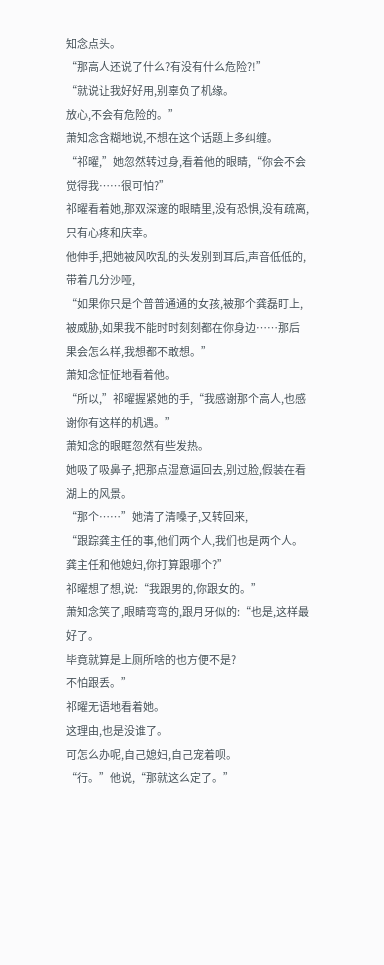知念点头。
“那高人还说了什么?有没有什么危险?!”
“就说让我好好用,别辜负了机缘。
放心,不会有危险的。”
萧知念含糊地说,不想在这个话题上多纠缠。
“祁曜,”她忽然转过身,看着他的眼睛,“你会不会觉得我……很可怕?”
祁曜看着她,那双深邃的眼睛里,没有恐惧,没有疏离,只有心疼和庆幸。
他伸手,把她被风吹乱的头发别到耳后,声音低低的,带着几分沙哑,
“如果你只是个普普通通的女孩,被那个龚磊盯上,被威胁,如果我不能时时刻刻都在你身边……那后果会怎么样,我想都不敢想。”
萧知念怔怔地看着他。
“所以,”祁曜握紧她的手,“我感谢那个高人,也感谢你有这样的机遇。”
萧知念的眼眶忽然有些发热。
她吸了吸鼻子,把那点湿意逼回去,别过脸,假装在看湖上的风景。
“那个……”她清了清嗓子,又转回来,
“跟踪龚主任的事,他们两个人,我们也是两个人。
龚主任和他媳妇,你打算跟哪个?”
祁曜想了想,说:“我跟男的,你跟女的。”
萧知念笑了,眼睛弯弯的,跟月牙似的:“也是,这样最好了。
毕竟就算是上厕所啥的也方便不是?
不怕跟丢。”
祁曜无语地看着她。
这理由,也是没谁了。
可怎么办呢,自己媳妇,自己宠着呗。
“行。”他说,“那就这么定了。”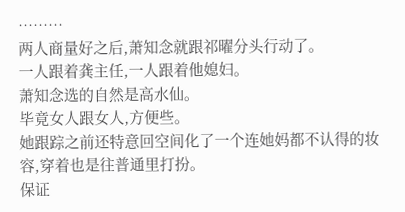………
两人商量好之后,萧知念就跟祁曜分头行动了。
一人跟着龚主任,一人跟着他媳妇。
萧知念选的自然是高水仙。
毕竟女人跟女人,方便些。
她跟踪之前还特意回空间化了一个连她妈都不认得的妆容,穿着也是往普通里打扮。
保证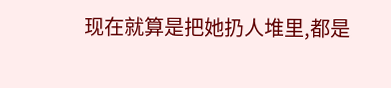现在就算是把她扔人堆里,都是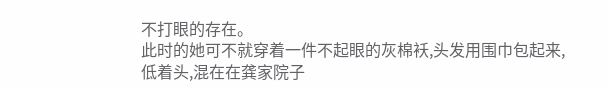不打眼的存在。
此时的她可不就穿着一件不起眼的灰棉袄,头发用围巾包起来,低着头,混在在龚家院子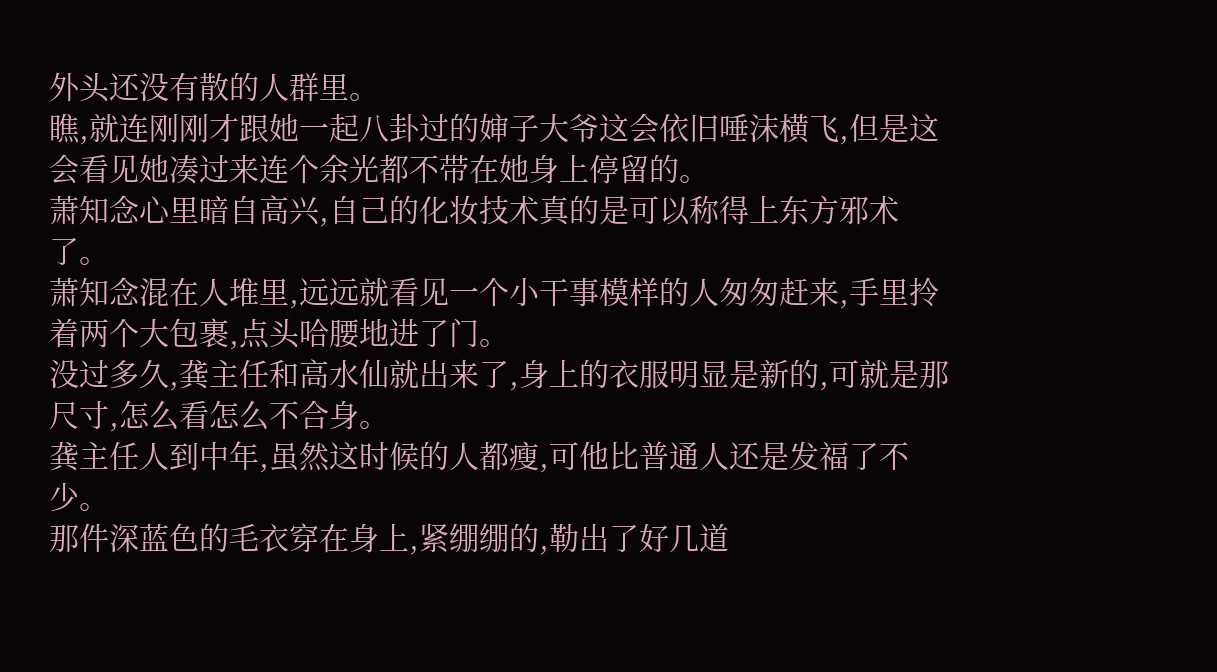外头还没有散的人群里。
瞧,就连刚刚才跟她一起八卦过的婶子大爷这会依旧唾沫横飞,但是这会看见她凑过来连个余光都不带在她身上停留的。
萧知念心里暗自高兴,自己的化妆技术真的是可以称得上东方邪术了。
萧知念混在人堆里,远远就看见一个小干事模样的人匆匆赶来,手里拎着两个大包裹,点头哈腰地进了门。
没过多久,龚主任和高水仙就出来了,身上的衣服明显是新的,可就是那尺寸,怎么看怎么不合身。
龚主任人到中年,虽然这时候的人都瘦,可他比普通人还是发福了不少。
那件深蓝色的毛衣穿在身上,紧绷绷的,勒出了好几道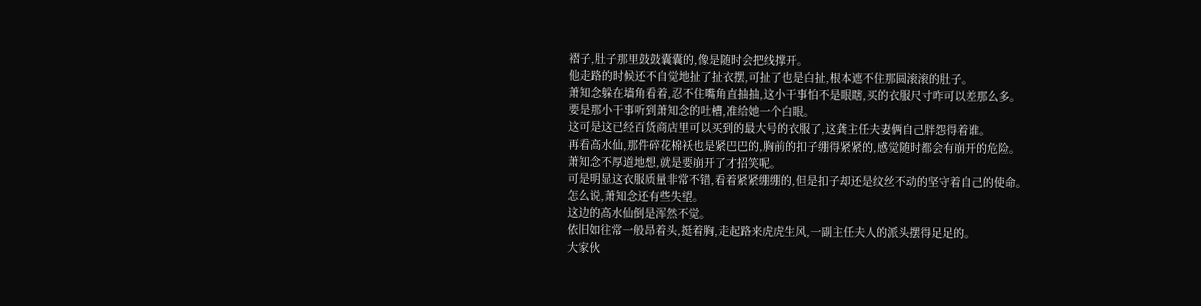褶子,肚子那里鼓鼓囊囊的,像是随时会把线撑开。
他走路的时候还不自觉地扯了扯衣摆,可扯了也是白扯,根本遮不住那圆滚滚的肚子。
萧知念躲在墙角看着,忍不住嘴角直抽抽,这小干事怕不是眼瞎,买的衣服尺寸咋可以差那么多。
要是那小干事听到萧知念的吐槽,准给她一个白眼。
这可是这已经百货商店里可以买到的最大号的衣服了,这龚主任夫妻俩自己胖怨得着谁。
再看高水仙,那件碎花棉袄也是紧巴巴的,胸前的扣子绷得紧紧的,感觉随时都会有崩开的危险。
萧知念不厚道地想,就是要崩开了才招笑呢。
可是明显这衣服质量非常不错,看着紧紧绷绷的,但是扣子却还是纹丝不动的坚守着自己的使命。
怎么说,萧知念还有些失望。
这边的高水仙倒是浑然不觉。
依旧如往常一般昂着头,挺着胸,走起路来虎虎生风,一副主任夫人的派头摆得足足的。
大家伙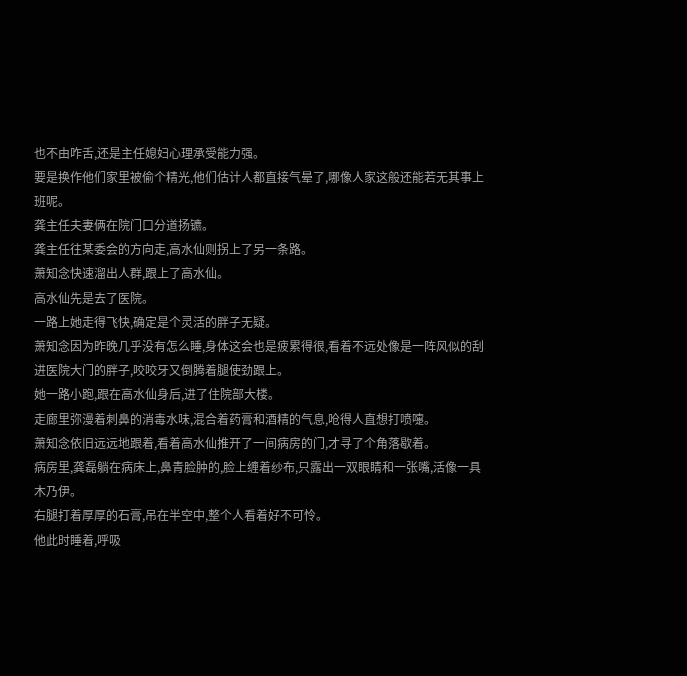也不由咋舌,还是主任媳妇心理承受能力强。
要是换作他们家里被偷个精光,他们估计人都直接气晕了,哪像人家这般还能若无其事上班呢。
龚主任夫妻俩在院门口分道扬镳。
龚主任往某委会的方向走,高水仙则拐上了另一条路。
萧知念快速溜出人群,跟上了高水仙。
高水仙先是去了医院。
一路上她走得飞快,确定是个灵活的胖子无疑。
萧知念因为昨晚几乎没有怎么睡,身体这会也是疲累得很,看着不远处像是一阵风似的刮进医院大门的胖子,咬咬牙又倒腾着腿使劲跟上。
她一路小跑,跟在高水仙身后,进了住院部大楼。
走廊里弥漫着刺鼻的消毒水味,混合着药膏和酒精的气息,呛得人直想打喷嚏。
萧知念依旧远远地跟着,看着高水仙推开了一间病房的门,才寻了个角落歇着。
病房里,龚磊躺在病床上,鼻青脸肿的,脸上缠着纱布,只露出一双眼睛和一张嘴,活像一具木乃伊。
右腿打着厚厚的石膏,吊在半空中,整个人看着好不可怜。
他此时睡着,呼吸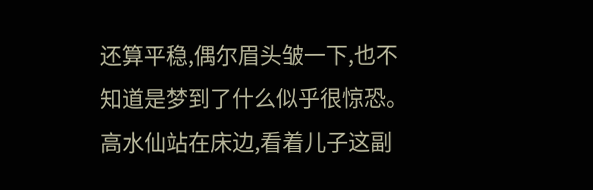还算平稳,偶尔眉头皱一下,也不知道是梦到了什么似乎很惊恐。
高水仙站在床边,看着儿子这副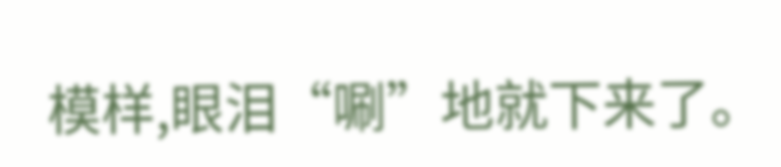模样,眼泪“唰”地就下来了。